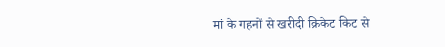मां के गहनों से खरीदी क्रिकेट किट से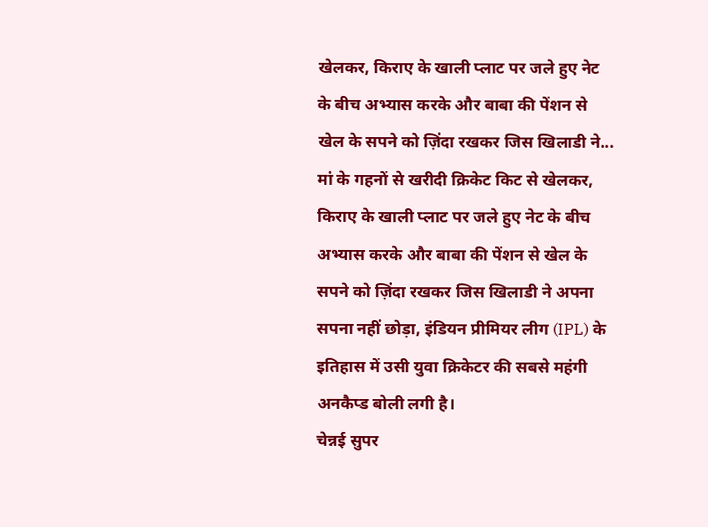खेलकर, किराए के खाली प्लाट पर जले हुए नेट के बीच अभ्यास करके और बाबा की पेंशन से खेल के सपने को ज़िंदा रखकर जिस खिलाडी ने...
मां के गहनों से खरीदी क्रिकेट किट से खेलकर, किराए के खाली प्लाट पर जले हुए नेट के बीच अभ्यास करके और बाबा की पेंशन से खेल के सपने को ज़िंदा रखकर जिस खिलाडी ने अपना सपना नहीं छोड़ा, इंडियन प्रीमियर लीग (IPL) के इतिहास में उसी युवा क्रिकेटर की सबसे महंगी अनकैप्ड बोली लगी है।
चेन्नई सुपर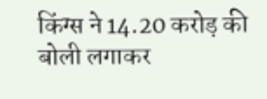किंग्स ने 14.20 करोड़ की बोली लगाकर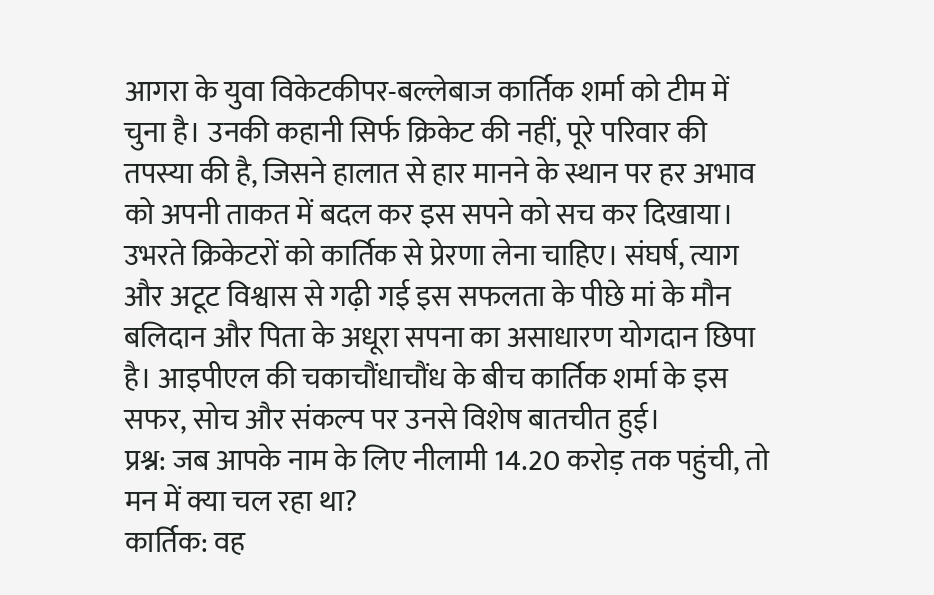आगरा के युवा विकेटकीपर-बल्लेबाज कार्तिक शर्मा को टीम में चुना है। उनकी कहानी सिर्फ क्रिकेट की नहीं, पूरे परिवार की तपस्या की है, जिसने हालात से हार मानने के स्थान पर हर अभाव को अपनी ताकत में बदल कर इस सपने को सच कर दिखाया।
उभरते क्रिकेटरों को कार्तिक से प्रेरणा लेना चाहिए। संघर्ष, त्याग और अटूट विश्वास से गढ़ी गई इस सफलता के पीछे मां के मौन बलिदान और पिता के अधूरा सपना का असाधारण योगदान छिपा है। आइपीएल की चकाचौंधाचौंध के बीच कार्तिक शर्मा के इस सफर, सोच और संकल्प पर उनसे विशेष बातचीत हुई।
प्रश्न: जब आपके नाम के लिए नीलामी 14.20 करोड़ तक पहुंची, तो मन में क्या चल रहा था?
कार्तिक: वह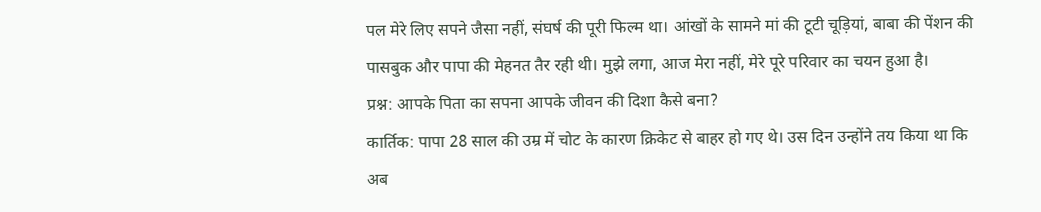पल मेरे लिए सपने जैसा नहीं, संघर्ष की पूरी फिल्म था। आंखों के सामने मां की टूटी चूड़ियां, बाबा की पेंशन की पासबुक और पापा की मेहनत तैर रही थी। मुझे लगा, आज मेरा नहीं, मेरे पूरे परिवार का चयन हुआ है।
प्रश्न: आपके पिता का सपना आपके जीवन की दिशा कैसे बना?
कार्तिक: पापा 28 साल की उम्र में चोट के कारण क्रिकेट से बाहर हो गए थे। उस दिन उन्होंने तय किया था कि अब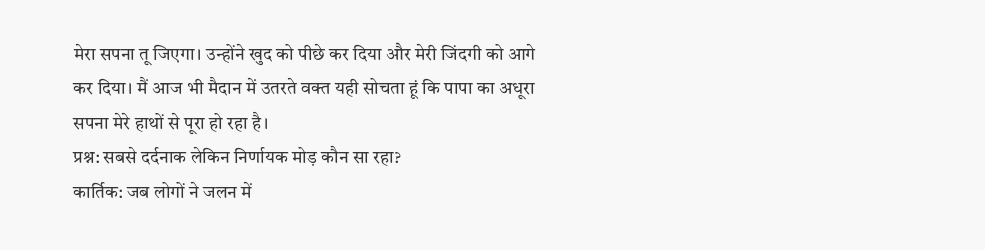मेरा सपना तू जिएगा। उन्होंने खुद को पीछे कर दिया और मेरी जिंदगी को आगे कर दिया। मैं आज भी मैदान में उतरते वक्त यही सोचता हूं कि पापा का अधूरा सपना मेरे हाथों से पूरा हो रहा है।
प्रश्न: सबसे दर्दनाक लेकिन निर्णायक मोड़ कौन सा रहा?
कार्तिक: जब लोगों ने जलन में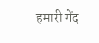हमारी गेंद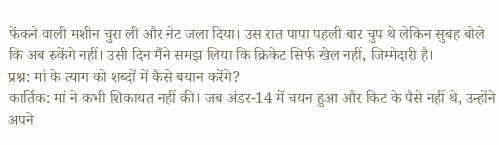फेंकने वाली मशीन चुरा ली और नेट जला दिया। उस रात पापा पहली बार चुप थे लेकिन सुबह बोले कि अब रुकेंगे नहीं। उसी दिन मैंने समझ लिया कि क्रिकेट सिर्फ खेल नहीं, जिम्मेदारी है।
प्रश्न: मां के त्याग को शब्दों में कैसे बयान करेंगे?
कार्तिक: मां ने कभी शिकायत नहीं की। जब अंडर-14 में चयन हुआ और किट के पैसे नहीं थे, उन्होंने अपने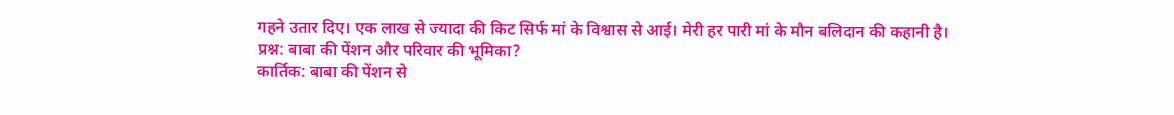गहने उतार दिए। एक लाख से ज्यादा की किट सिर्फ मां के विश्वास से आई। मेरी हर पारी मां के मौन बलिदान की कहानी है।
प्रश्न: बाबा की पेंशन और परिवार की भूमिका?
कार्तिक: बाबा की पेंशन से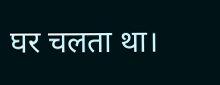घर चलता था।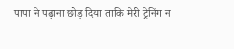पापा ने पढ़ाना छोड़ दिया ताकि मेरी ट्रेनिंग न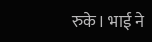रुके। भाई ने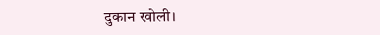दुकान खोली।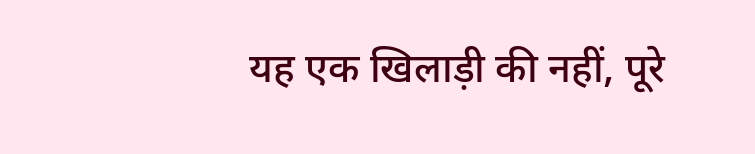यह एक खिलाड़ी की नहीं, पूरे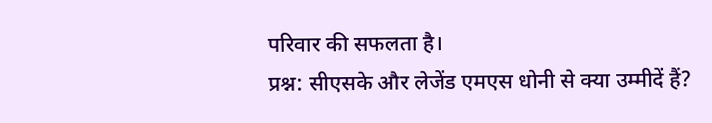परिवार की सफलता है।
प्रश्न: सीएसके और लेजेंड एमएस धोनी से क्या उम्मीदें हैं?